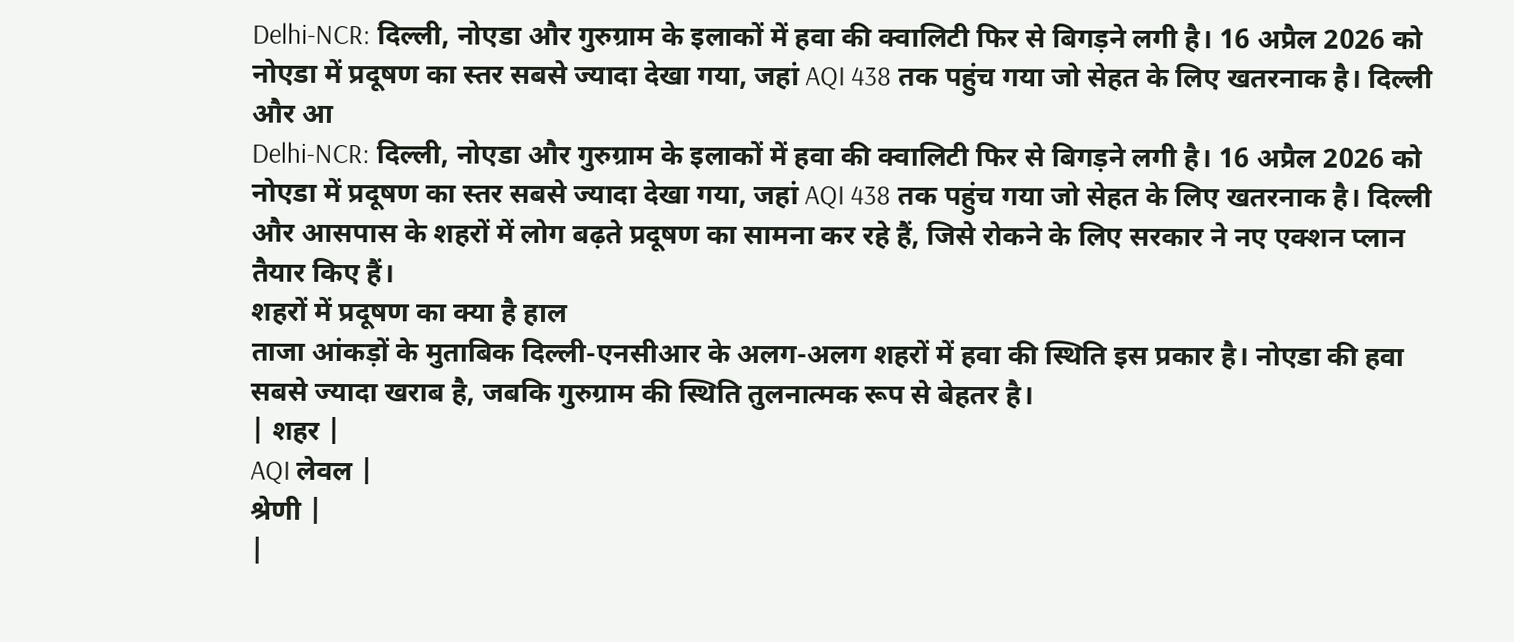Delhi-NCR: दिल्ली, नोएडा और गुरुग्राम के इलाकों में हवा की क्वालिटी फिर से बिगड़ने लगी है। 16 अप्रैल 2026 को नोएडा में प्रदूषण का स्तर सबसे ज्यादा देखा गया, जहां AQI 438 तक पहुंच गया जो सेहत के लिए खतरनाक है। दिल्ली और आ
Delhi-NCR: दिल्ली, नोएडा और गुरुग्राम के इलाकों में हवा की क्वालिटी फिर से बिगड़ने लगी है। 16 अप्रैल 2026 को नोएडा में प्रदूषण का स्तर सबसे ज्यादा देखा गया, जहां AQI 438 तक पहुंच गया जो सेहत के लिए खतरनाक है। दिल्ली और आसपास के शहरों में लोग बढ़ते प्रदूषण का सामना कर रहे हैं, जिसे रोकने के लिए सरकार ने नए एक्शन प्लान तैयार किए हैं।
शहरों में प्रदूषण का क्या है हाल
ताजा आंकड़ों के मुताबिक दिल्ली-एनसीआर के अलग-अलग शहरों में हवा की स्थिति इस प्रकार है। नोएडा की हवा सबसे ज्यादा खराब है, जबकि गुरुग्राम की स्थिति तुलनात्मक रूप से बेहतर है।
| शहर |
AQI लेवल |
श्रेणी |
|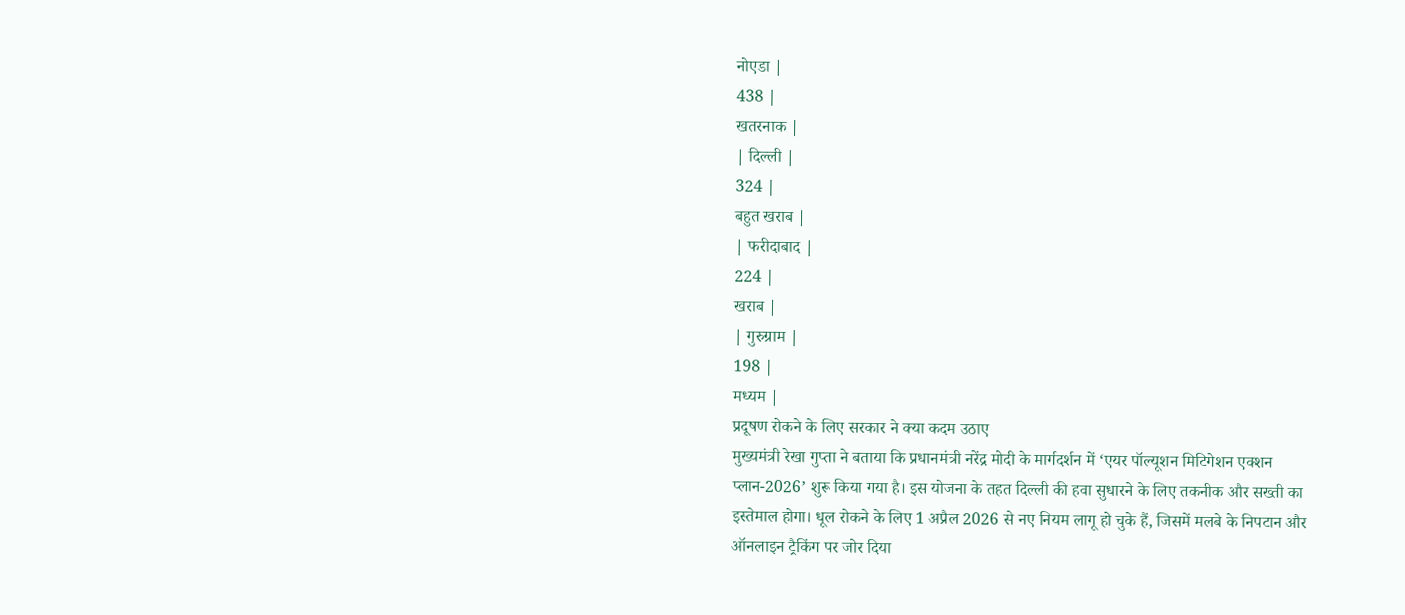नोएडा |
438 |
खतरनाक |
| दिल्ली |
324 |
बहुत खराब |
| फरीदाबाद |
224 |
खराब |
| गुरुग्राम |
198 |
मध्यम |
प्रदूषण रोकने के लिए सरकार ने क्या कदम उठाए
मुख्यमंत्री रेखा गुप्ता ने बताया कि प्रधानमंत्री नरेंद्र मोदी के मार्गदर्शन में ‘एयर पॉल्यूशन मिटिगेशन एक्शन प्लान-2026’ शुरू किया गया है। इस योजना के तहत दिल्ली की हवा सुधारने के लिए तकनीक और सख्ती का इस्तेमाल होगा। धूल रोकने के लिए 1 अप्रैल 2026 से नए नियम लागू हो चुके हैं, जिसमें मलबे के निपटान और ऑनलाइन ट्रैकिंग पर जोर दिया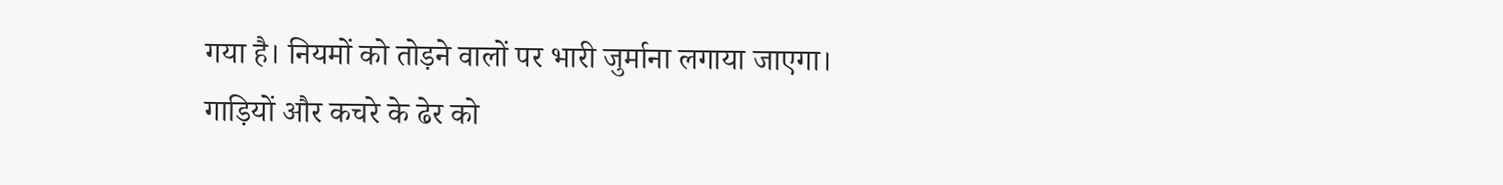गया है। नियमों को तोड़ने वालों पर भारी जुर्माना लगाया जाएगा।
गाड़ियों और कचरे के ढेर को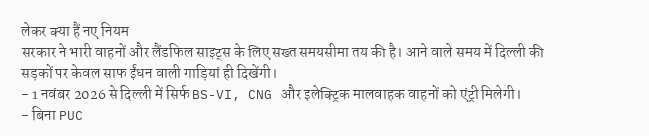लेकर क्या हैं नए नियम
सरकार ने भारी वाहनों और लैंडफिल साइट्स के लिए सख्त समयसीमा तय की है। आने वाले समय में दिल्ली की सड़कों पर केवल साफ ईंधन वाली गाड़ियां ही दिखेंगी।
- 1 नवंबर 2026 से दिल्ली में सिर्फ BS-VI, CNG और इलेक्ट्रिक मालवाहक वाहनों को एंट्री मिलेगी।
- बिना PUC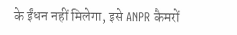के ईंधन नहीं मिलेगा, इसे ANPR कैमरों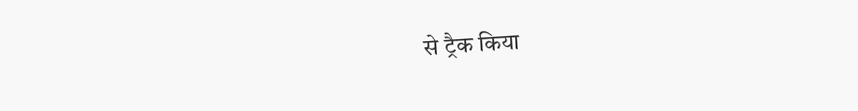से ट्रैक किया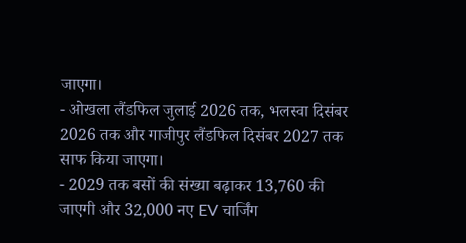जाएगा।
- ओखला लैंडफिल जुलाई 2026 तक, भलस्वा दिसंबर 2026 तक और गाजीपुर लैंडफिल दिसंबर 2027 तक साफ किया जाएगा।
- 2029 तक बसों की संख्या बढ़ाकर 13,760 की जाएगी और 32,000 नए EV चार्जिंग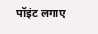पॉइंट लगाए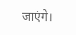जाएंगे।